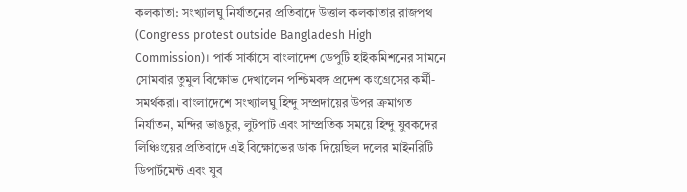কলকাতা: সংখ্যালঘু নির্যাতনের প্রতিবাদে উত্তাল কলকাতার রাজপথ (Congress protest outside Bangladesh High Commission)। পার্ক সার্কাসে বাংলাদেশ ডেপুটি হাইকমিশনের সামনে সোমবার তুমুল বিক্ষোভ দেখালেন পশ্চিমবঙ্গ প্রদেশ কংগ্রেসের কর্মী-সমর্থকরা। বাংলাদেশে সংখ্যালঘু হিন্দু সম্প্রদায়ের উপর ক্রমাগত নির্যাতন, মন্দির ভাঙচুর, লুটপাট এবং সাম্প্রতিক সময়ে হিন্দু যুবকদের লিঞ্চিংয়ের প্রতিবাদে এই বিক্ষোভের ডাক দিয়েছিল দলের মাইনরিটি ডিপার্টমেন্ট এবং যুব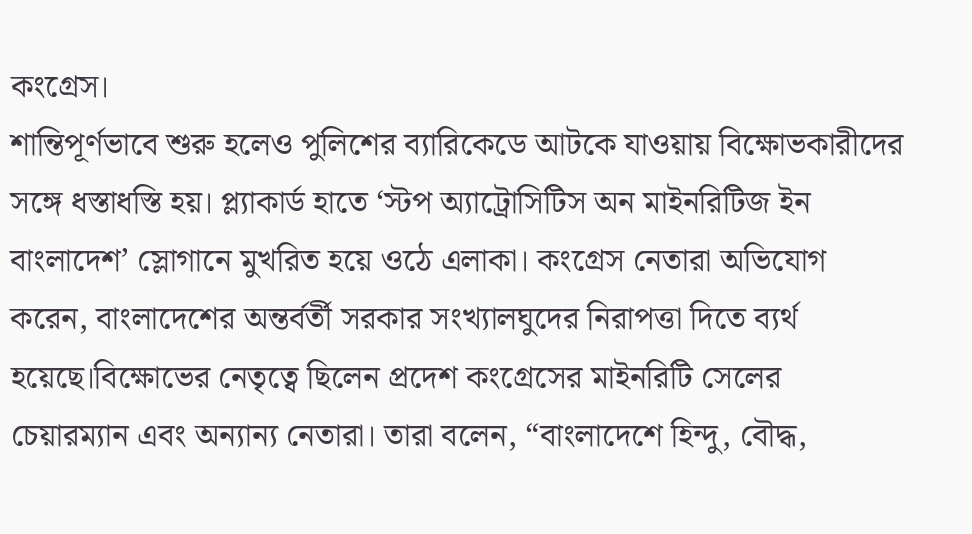কংগ্রেস।
শান্তিপূর্ণভাবে শুরু হলেও পুলিশের ব্যারিকেডে আটকে যাওয়ায় বিক্ষোভকারীদের সঙ্গে ধস্তাধস্তি হয়। প্ল্যাকার্ড হাতে ‘স্টপ অ্যাট্রোসিটিস অন মাইনরিটিজ ইন বাংলাদেশ’ স্লোগানে মুখরিত হয়ে ওঠে এলাকা। কংগ্রেস নেতারা অভিযোগ করেন, বাংলাদেশের অন্তর্বর্তী সরকার সংখ্যালঘুদের নিরাপত্তা দিতে ব্যর্থ হয়েছে।বিক্ষোভের নেতৃত্বে ছিলেন প্রদেশ কংগ্রেসের মাইনরিটি সেলের চেয়ারম্যান এবং অন্যান্য নেতারা। তারা বলেন, “বাংলাদেশে হিন্দু, বৌদ্ধ,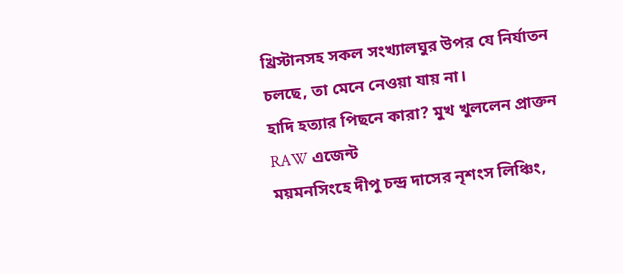খ্রিস্টানসহ সকল সংখ্যালঘুর উপর যে নির্যাতন চলছে, তা মেনে নেওয়া যায় না।
হাদি হত্যার পিছনে কারা? মুখ খুললেন প্রাক্তন RAW এজেন্ট
ময়মনসিংহে দীপু চন্দ্র দাসের নৃশংস লিঞ্চিং,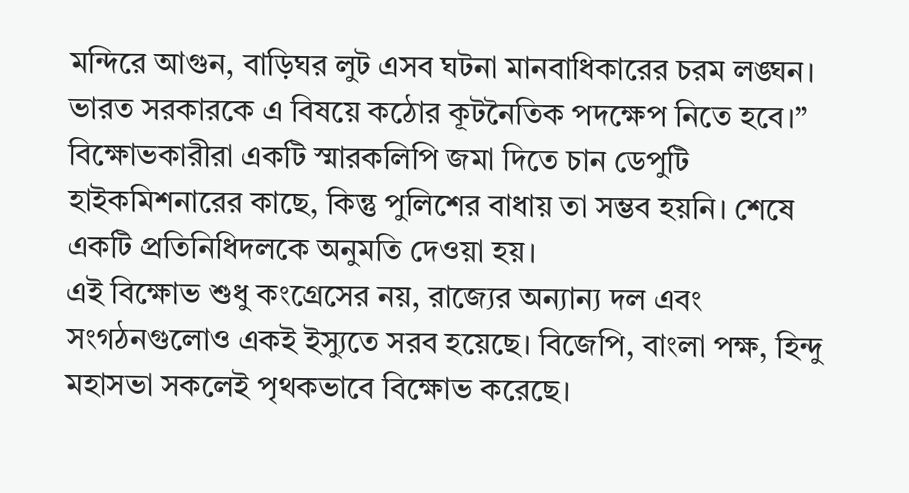মন্দিরে আগুন, বাড়িঘর লুট এসব ঘটনা মানবাধিকারের চরম লঙ্ঘন। ভারত সরকারকে এ বিষয়ে কঠোর কূটনৈতিক পদক্ষেপ নিতে হবে।” বিক্ষোভকারীরা একটি স্মারকলিপি জমা দিতে চান ডেপুটি হাইকমিশনারের কাছে, কিন্তু পুলিশের বাধায় তা সম্ভব হয়নি। শেষে একটি প্রতিনিধিদলকে অনুমতি দেওয়া হয়।
এই বিক্ষোভ শুধু কংগ্রেসের নয়, রাজ্যের অন্যান্য দল এবং সংগঠনগুলোও একই ইস্যুতে সরব হয়েছে। বিজেপি, বাংলা পক্ষ, হিন্দু মহাসভা সকলেই পৃথকভাবে বিক্ষোভ করেছে।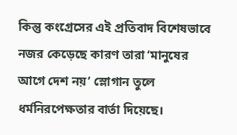কিন্তু কংগ্রেসের এই প্রতিবাদ বিশেষভাবে নজর কেড়েছে কারণ তারা ‘মানুষের আগে দেশ নয়’ স্লোগান তুলে ধর্মনিরপেক্ষতার বার্তা দিয়েছে।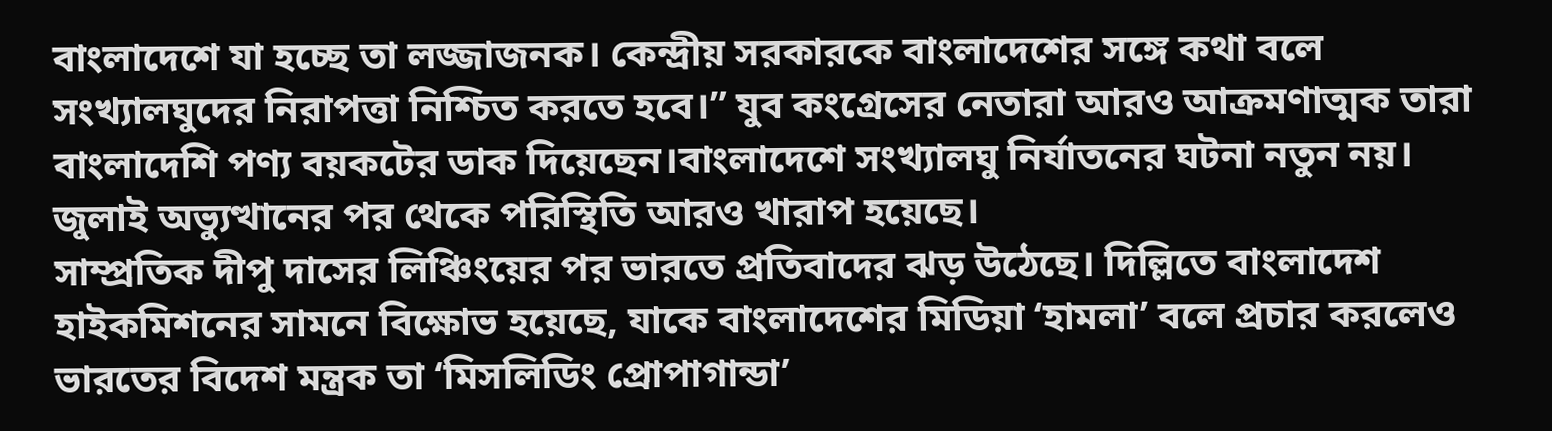বাংলাদেশে যা হচ্ছে তা লজ্জাজনক। কেন্দ্রীয় সরকারকে বাংলাদেশের সঙ্গে কথা বলে সংখ্যালঘুদের নিরাপত্তা নিশ্চিত করতে হবে।” যুব কংগ্রেসের নেতারা আরও আক্রমণাত্মক তারা বাংলাদেশি পণ্য বয়কটের ডাক দিয়েছেন।বাংলাদেশে সংখ্যালঘু নির্যাতনের ঘটনা নতুন নয়। জুলাই অভ্যুত্থানের পর থেকে পরিস্থিতি আরও খারাপ হয়েছে।
সাম্প্রতিক দীপু দাসের লিঞ্চিংয়ের পর ভারতে প্রতিবাদের ঝড় উঠেছে। দিল্লিতে বাংলাদেশ হাইকমিশনের সামনে বিক্ষোভ হয়েছে, যাকে বাংলাদেশের মিডিয়া ‘হামলা’ বলে প্রচার করলেও ভারতের বিদেশ মন্ত্রক তা ‘মিসলিডিং প্রোপাগান্ডা’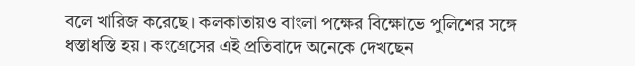বলে খারিজ করেছে। কলকাতায়ও বাংলা পক্ষের বিক্ষোভে পুলিশের সঙ্গে ধস্তাধস্তি হয়। কংগ্রেসের এই প্রতিবাদে অনেকে দেখছেন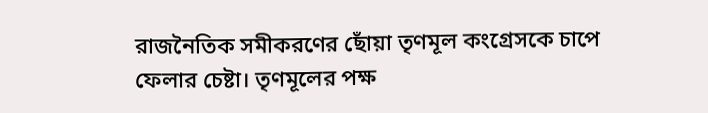রাজনৈতিক সমীকরণের ছোঁয়া তৃণমূল কংগ্রেসকে চাপে ফেলার চেষ্টা। তৃণমূলের পক্ষ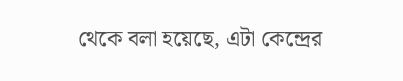থেকে বলা হয়েছে, এটা কেন্দ্রের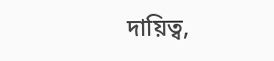দায়িত্ব,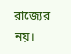রাজ্যের নয়।